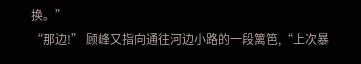换。”
“那边!” 顾峰又指向通往河边小路的一段篱笆,“上次暴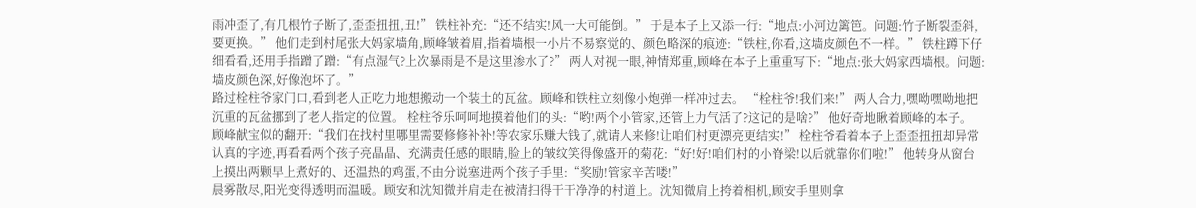雨冲歪了,有几根竹子断了,歪歪扭扭,丑!” 铁柱补充:“还不结实!风一大可能倒。” 于是本子上又添一行:“地点:小河边篱笆。问题:竹子断裂歪斜,要更换。” 他们走到村尾张大妈家墙角,顾峰皱着眉,指着墙根一小片不易察觉的、颜色略深的痕迹:“铁柱,你看,这墙皮颜色不一样。” 铁柱蹲下仔细看看,还用手指蹭了蹭:“有点湿气?上次暴雨是不是这里渗水了?” 两人对视一眼,神情郑重,顾峰在本子上重重写下:“地点:张大妈家西墙根。问题:墙皮颜色深,好像泡坏了。”
路过栓柱爷家门口,看到老人正吃力地想搬动一个装土的瓦盆。顾峰和铁柱立刻像小炮弹一样冲过去。 “栓柱爷!我们来!” 两人合力,嘿呦嘿呦地把沉重的瓦盆挪到了老人指定的位置。 栓柱爷乐呵呵地摸着他们的头:“哟!两个小管家,还管上力气活了?这记的是啥?” 他好奇地瞅着顾峰的本子。 顾峰献宝似的翻开:“我们在找村里哪里需要修修补补!等农家乐赚大钱了,就请人来修!让咱们村更漂亮更结实!” 栓柱爷看着本子上歪歪扭扭却异常认真的字迹,再看看两个孩子亮晶晶、充满责任感的眼睛,脸上的皱纹笑得像盛开的菊花:“好!好!咱们村的小脊梁!以后就靠你们啦!” 他转身从窗台上摸出两颗早上煮好的、还温热的鸡蛋,不由分说塞进两个孩子手里:“奖励!管家辛苦喽!”
晨雾散尽,阳光变得透明而温暖。顾安和沈知微并肩走在被清扫得干干净净的村道上。沈知微肩上挎着相机,顾安手里则拿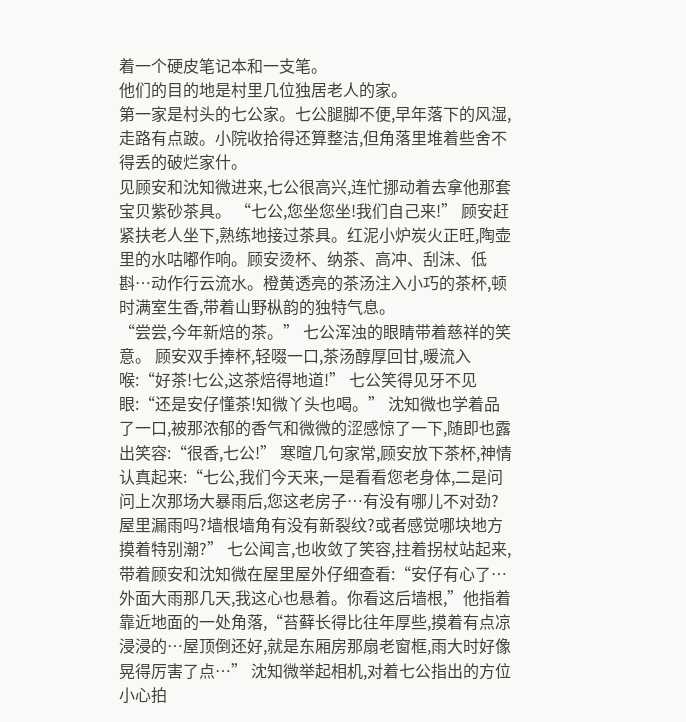着一个硬皮笔记本和一支笔。
他们的目的地是村里几位独居老人的家。
第一家是村头的七公家。七公腿脚不便,早年落下的风湿,走路有点跛。小院收拾得还算整洁,但角落里堆着些舍不得丢的破烂家什。
见顾安和沈知微进来,七公很高兴,连忙挪动着去拿他那套宝贝紫砂茶具。 “七公,您坐您坐!我们自己来!” 顾安赶紧扶老人坐下,熟练地接过茶具。红泥小炉炭火正旺,陶壶里的水咕嘟作响。顾安烫杯、纳茶、高冲、刮沫、低斟…动作行云流水。橙黄透亮的茶汤注入小巧的茶杯,顿时满室生香,带着山野枞韵的独特气息。
“尝尝,今年新焙的茶。” 七公浑浊的眼睛带着慈祥的笑意。 顾安双手捧杯,轻啜一口,茶汤醇厚回甘,暖流入喉:“好茶!七公,这茶焙得地道!” 七公笑得见牙不见眼:“还是安仔懂茶!知微丫头也喝。” 沈知微也学着品了一口,被那浓郁的香气和微微的涩感惊了一下,随即也露出笑容:“很香,七公!” 寒暄几句家常,顾安放下茶杯,神情认真起来:“七公,我们今天来,一是看看您老身体,二是问问上次那场大暴雨后,您这老房子…有没有哪儿不对劲?屋里漏雨吗?墙根墙角有没有新裂纹?或者感觉哪块地方摸着特别潮?” 七公闻言,也收敛了笑容,拄着拐杖站起来,带着顾安和沈知微在屋里屋外仔细查看:“安仔有心了…外面大雨那几天,我这心也悬着。你看这后墙根,”他指着靠近地面的一处角落,“苔藓长得比往年厚些,摸着有点凉浸浸的…屋顶倒还好,就是东厢房那扇老窗框,雨大时好像晃得厉害了点…” 沈知微举起相机,对着七公指出的方位小心拍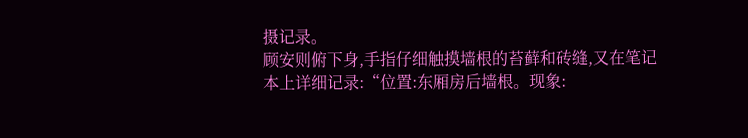摄记录。
顾安则俯下身,手指仔细触摸墙根的苔藓和砖缝,又在笔记本上详细记录:“位置:东厢房后墙根。现象: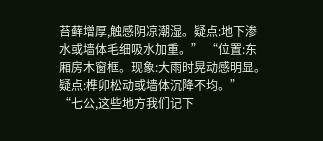苔藓增厚,触感阴凉潮湿。疑点:地下渗水或墙体毛细吸水加重。” “位置:东厢房木窗框。现象:大雨时晃动感明显。疑点:榫卯松动或墙体沉降不均。” “七公,这些地方我们记下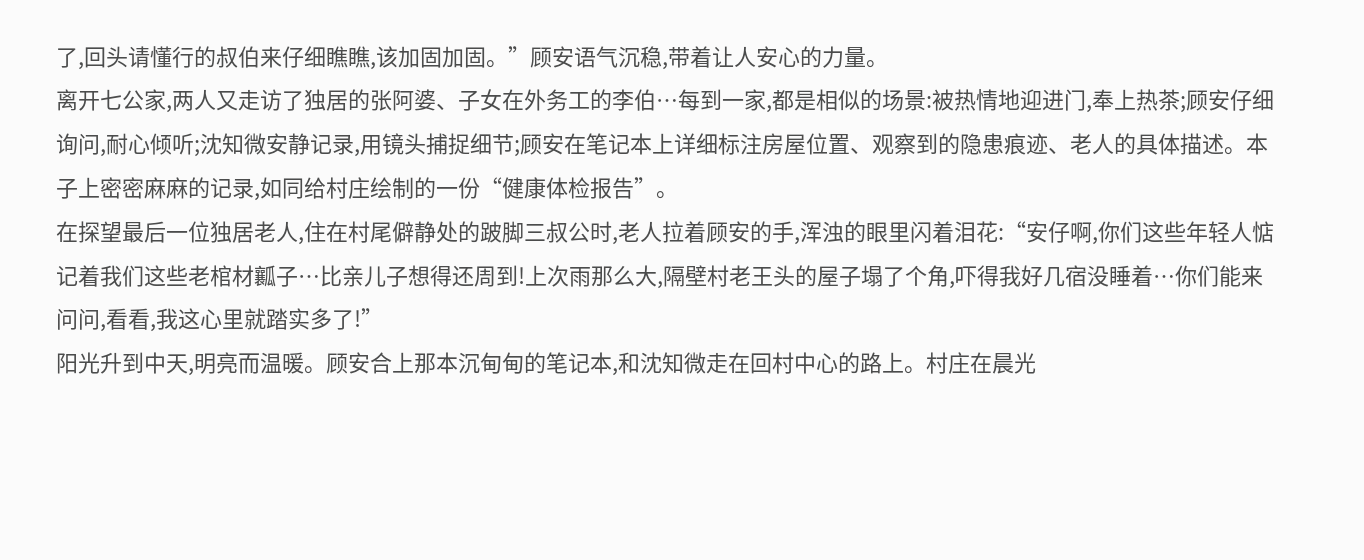了,回头请懂行的叔伯来仔细瞧瞧,该加固加固。”顾安语气沉稳,带着让人安心的力量。
离开七公家,两人又走访了独居的张阿婆、子女在外务工的李伯…每到一家,都是相似的场景:被热情地迎进门,奉上热茶;顾安仔细询问,耐心倾听;沈知微安静记录,用镜头捕捉细节;顾安在笔记本上详细标注房屋位置、观察到的隐患痕迹、老人的具体描述。本子上密密麻麻的记录,如同给村庄绘制的一份“健康体检报告”。
在探望最后一位独居老人,住在村尾僻静处的跛脚三叔公时,老人拉着顾安的手,浑浊的眼里闪着泪花:“安仔啊,你们这些年轻人惦记着我们这些老棺材瓤子…比亲儿子想得还周到!上次雨那么大,隔壁村老王头的屋子塌了个角,吓得我好几宿没睡着…你们能来问问,看看,我这心里就踏实多了!”
阳光升到中天,明亮而温暖。顾安合上那本沉甸甸的笔记本,和沈知微走在回村中心的路上。村庄在晨光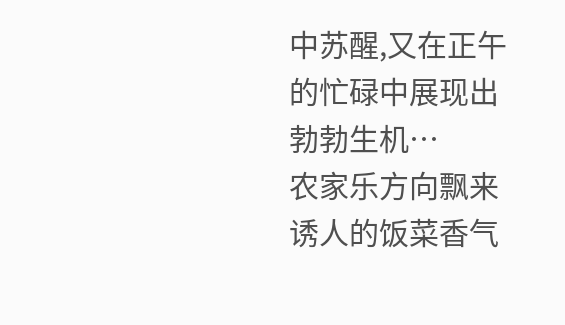中苏醒,又在正午的忙碌中展现出勃勃生机…
农家乐方向飘来诱人的饭菜香气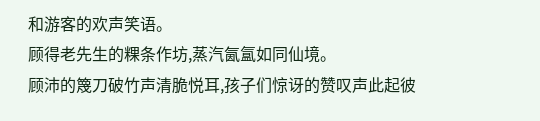和游客的欢声笑语。
顾得老先生的粿条作坊,蒸汽氤氲如同仙境。
顾沛的篾刀破竹声清脆悦耳,孩子们惊讶的赞叹声此起彼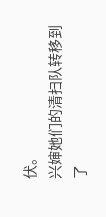伏。
兴婶她们的清扫队转移到了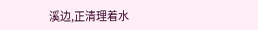溪边,正清理着水